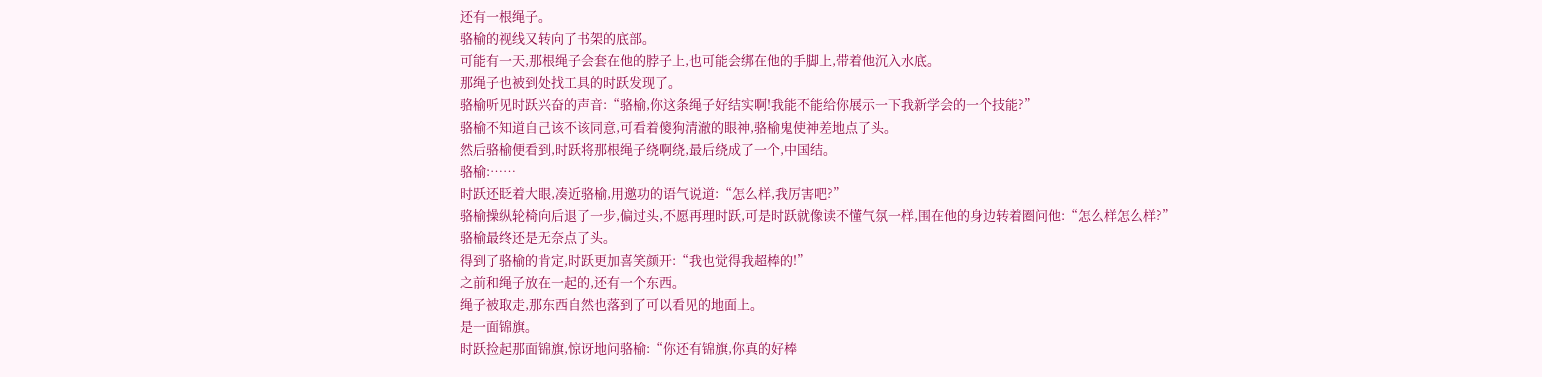还有一根绳子。
骆榆的视线又转向了书架的底部。
可能有一天,那根绳子会套在他的脖子上,也可能会绑在他的手脚上,带着他沉入水底。
那绳子也被到处找工具的时跃发现了。
骆榆听见时跃兴奋的声音:“骆榆,你这条绳子好结实啊!我能不能给你展示一下我新学会的一个技能?”
骆榆不知道自己该不该同意,可看着傻狗清澈的眼神,骆榆鬼使神差地点了头。
然后骆榆便看到,时跃将那根绳子绕啊绕,最后绕成了一个,中国结。
骆榆:……
时跃还眨着大眼,凑近骆榆,用邀功的语气说道:“怎么样,我厉害吧?”
骆榆操纵轮椅向后退了一步,偏过头,不愿再理时跃,可是时跃就像读不懂气氛一样,围在他的身边转着圈问他:“怎么样怎么样?”
骆榆最终还是无奈点了头。
得到了骆榆的肯定,时跃更加喜笑颜开:“我也觉得我超棒的!”
之前和绳子放在一起的,还有一个东西。
绳子被取走,那东西自然也落到了可以看见的地面上。
是一面锦旗。
时跃捡起那面锦旗,惊讶地问骆榆:“你还有锦旗,你真的好棒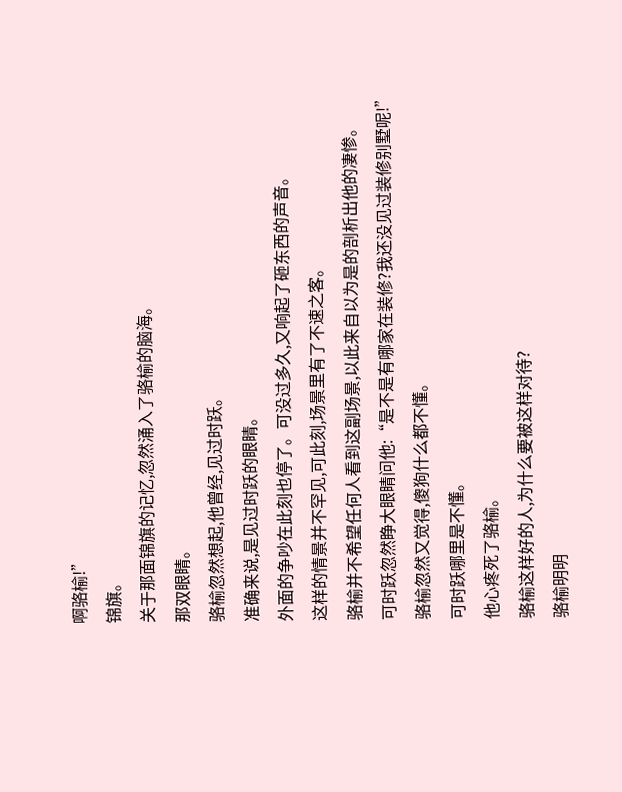啊骆榆!”
锦旗。
关于那面锦旗的记忆,忽然涌入了骆榆的脑海。
那双眼睛。
骆榆忽然想起,他曾经,见过时跃。
准确来说,是见过时跃的眼睛。
外面的争吵在此刻也停了。可没过多久,又响起了砸东西的声音。
这样的情景并不罕见,可此刻,场景里有了不速之客。
骆榆并不希望任何人看到这副场景,以此来自以为是的剖析出他的凄惨。
可时跃忽然睁大眼睛问他:“是不是有哪家在装修?我还没见过装修别墅呢!”
骆榆忽然又觉得,傻狗什么都不懂。
可时跃哪里是不懂。
他心疼死了骆榆。
骆榆这样好的人,为什么要被这样对待?
骆榆明明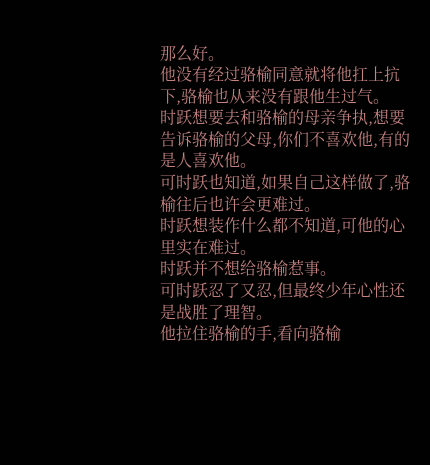那么好。
他没有经过骆榆同意就将他扛上抗下,骆榆也从来没有跟他生过气。
时跃想要去和骆榆的母亲争执,想要告诉骆榆的父母,你们不喜欢他,有的是人喜欢他。
可时跃也知道,如果自己这样做了,骆榆往后也许会更难过。
时跃想装作什么都不知道,可他的心里实在难过。
时跃并不想给骆榆惹事。
可时跃忍了又忍,但最终少年心性还是战胜了理智。
他拉住骆榆的手,看向骆榆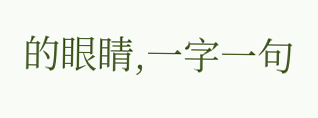的眼睛,一字一句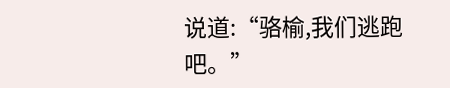说道:“骆榆,我们逃跑吧。”